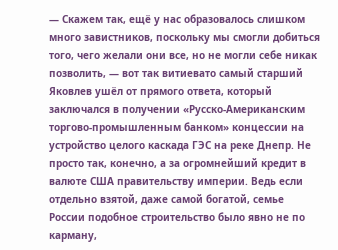— Скажем так, ещё у нас образовалось слишком много завистников, поскольку мы смогли добиться того, чего желали они все, но не могли себе никак позволить, — вот так витиевато самый старший Яковлев ушёл от прямого ответа, который заключался в получении «Русско-Американским торгово-промышленным банком» концессии на устройство целого каскада ГЭС на реке Днепр. Не просто так, конечно, а за огромнейший кредит в валюте США правительству империи. Ведь если отдельно взятой, даже самой богатой, семье России подобное строительство было явно не по карману,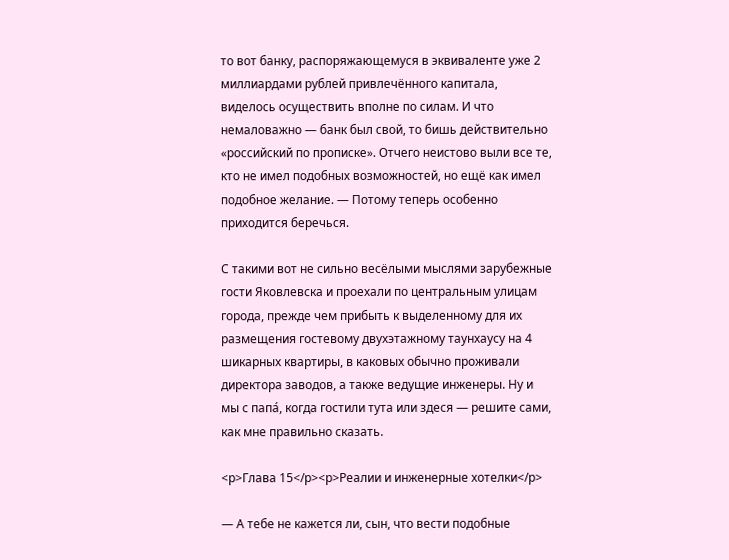то вот банку, распоряжающемуся в эквиваленте уже 2 миллиардами рублей привлечённого капитала, виделось осуществить вполне по силам. И что немаловажно — банк был свой, то бишь действительно «российский по прописке». Отчего неистово выли все те, кто не имел подобных возможностей, но ещё как имел подобное желание. — Потому теперь особенно приходится беречься.

С такими вот не сильно весёлыми мыслями зарубежные гости Яковлевска и проехали по центральным улицам города, прежде чем прибыть к выделенному для их размещения гостевому двухэтажному таунхаусу на 4 шикарных квартиры, в каковых обычно проживали директора заводов, а также ведущие инженеры. Ну и мы с папа́, когда гостили тута или здеся — решите сами, как мне правильно сказать.

<p>Глава 15</p><p>Реалии и инженерные хотелки</p>

— А тебе не кажется ли, сын, что вести подобные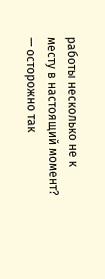работы несколько не к месту в настоящий момент? — осторожно так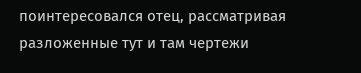поинтересовался отец, рассматривая разложенные тут и там чертежи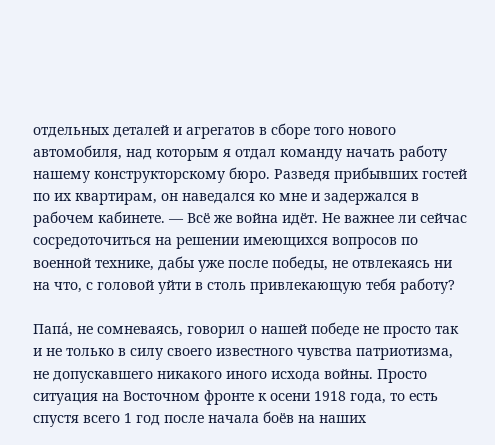отдельных деталей и агрегатов в сборе того нового автомобиля, над которым я отдал команду начать работу нашему конструкторскому бюро. Разведя прибывших гостей по их квартирам, он наведался ко мне и задержался в рабочем кабинете. — Всё же война идёт. Не важнее ли сейчас сосредоточиться на решении имеющихся вопросов по военной технике, дабы уже после победы, не отвлекаясь ни на что, с головой уйти в столь привлекающую тебя работу?

Папа́, не сомневаясь, говорил о нашей победе не просто так и не только в силу своего известного чувства патриотизма, не допускавшего никакого иного исхода войны. Просто ситуация на Восточном фронте к осени 1918 года, то есть спустя всего 1 год после начала боёв на наших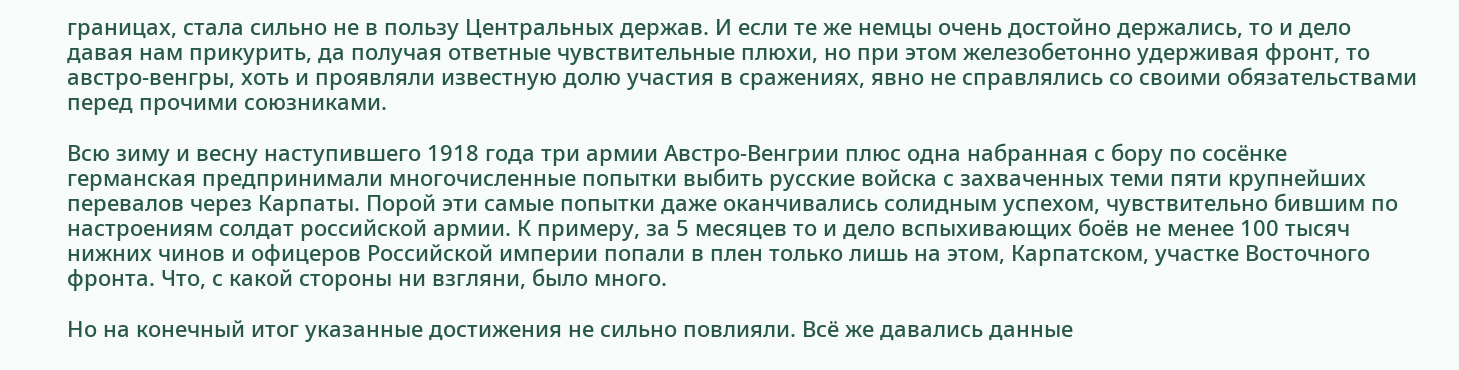границах, стала сильно не в пользу Центральных держав. И если те же немцы очень достойно держались, то и дело давая нам прикурить, да получая ответные чувствительные плюхи, но при этом железобетонно удерживая фронт, то австро-венгры, хоть и проявляли известную долю участия в сражениях, явно не справлялись со своими обязательствами перед прочими союзниками.

Всю зиму и весну наступившего 1918 года три армии Австро-Венгрии плюс одна набранная с бору по сосёнке германская предпринимали многочисленные попытки выбить русские войска с захваченных теми пяти крупнейших перевалов через Карпаты. Порой эти самые попытки даже оканчивались солидным успехом, чувствительно бившим по настроениям солдат российской армии. К примеру, за 5 месяцев то и дело вспыхивающих боёв не менее 100 тысяч нижних чинов и офицеров Российской империи попали в плен только лишь на этом, Карпатском, участке Восточного фронта. Что, с какой стороны ни взгляни, было много.

Но на конечный итог указанные достижения не сильно повлияли. Всё же давались данные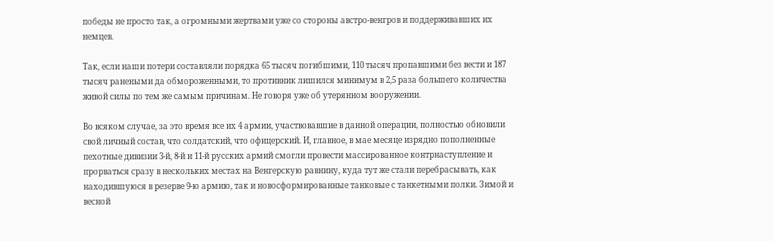победы не просто так, а огромными жертвами уже со стороны австро-венгров и поддерживавших их немцев.

Так, если наши потери составляли порядка 65 тысяч погибшими, 110 тысяч пропавшими без вести и 187 тысяч ранеными да обмороженными, то противник лишился минимум в 2,5 раза большего количества живой силы по тем же самым причинам. Не говоря уже об утерянном вооружении.

Во всяком случае, за это время все их 4 армии, участвовавшие в данной операции, полностью обновили свой личный состав, что солдатский, что офицерский. И, главное, в мае месяце изрядно пополненные пехотные дивизии 3-й, 8-й и 11-й русских армий смогли провести массированное контрнаступление и прорваться сразу в нескольких местах на Венгерскую равнину, куда тут же стали перебрасывать, как находившуюся в резерве 9-ю армию, так и новосформированные танковые с танкетными полки. Зимой и весной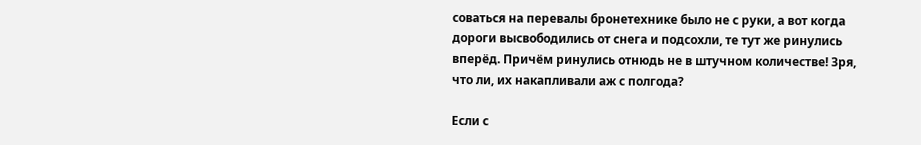соваться на перевалы бронетехнике было не с руки, а вот когда дороги высвободились от снега и подсохли, те тут же ринулись вперёд. Причём ринулись отнюдь не в штучном количестве! Зря, что ли, их накапливали аж с полгода?

Если с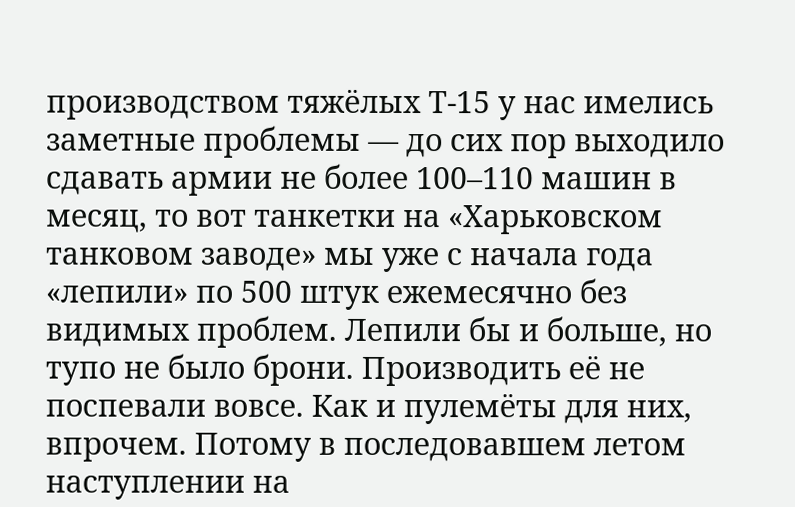производством тяжёлых Т-15 у нас имелись заметные проблемы — до сих пор выходило сдавать армии не более 100–110 машин в месяц, то вот танкетки на «Харьковском танковом заводе» мы уже с начала года «лепили» по 500 штук ежемесячно без видимых проблем. Лепили бы и больше, но тупо не было брони. Производить её не поспевали вовсе. Как и пулемёты для них, впрочем. Потому в последовавшем летом наступлении на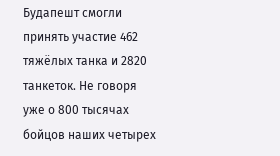Будапешт смогли принять участие 462 тяжёлых танка и 2820 танкеток. Не говоря уже о 800 тысячах бойцов наших четырех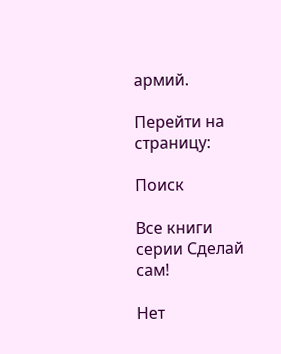армий.

Перейти на страницу:

Поиск

Все книги серии Сделай сам!

Нет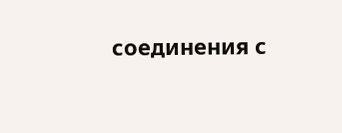соединения с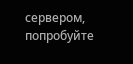сервером, попробуйте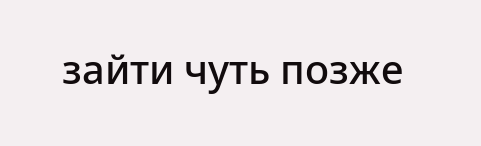зайти чуть позже